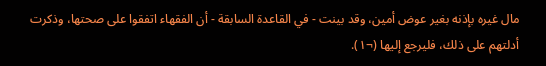مال غيره بإذنه بغير عوض أمين، وقد بينت - في القاعدة السابقة - أن الفقهاء اتفقوا على صحتها، وذكرت أدلتهم على ذلك، فليرجع إليها (¬١).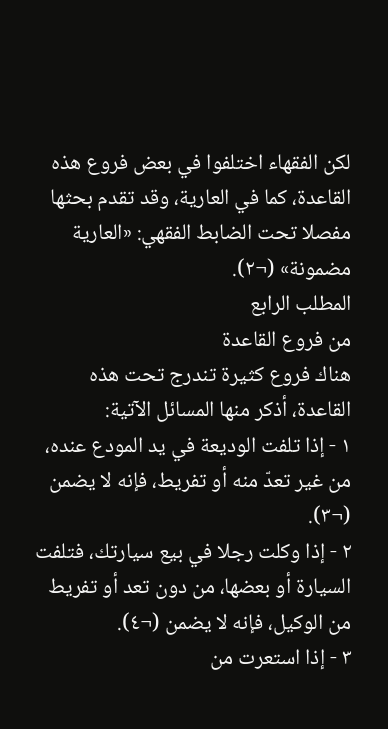لكن الفقهاء اختلفوا في بعض فروع هذه القاعدة، كما في العارية، وقد تقدم بحثها مفصلا تحت الضابط الفقهي: «العارية مضمونة» (¬٢).
المطلب الرابع
من فروع القاعدة
هناك فروع كثيرة تندرج تحت هذه القاعدة، أذكر منها المسائل الآتية:
١ - إذا تلفت الوديعة في يد المودع عنده، من غير تعدّ منه أو تفريط، فإنه لا يضمن (¬٣).
٢ - إذا وكلت رجلا في بيع سيارتك، فتلفت السيارة أو بعضها، من دون تعد أو تفريط من الوكيل، فإنه لا يضمن (¬٤).
٣ - إذا استعرت من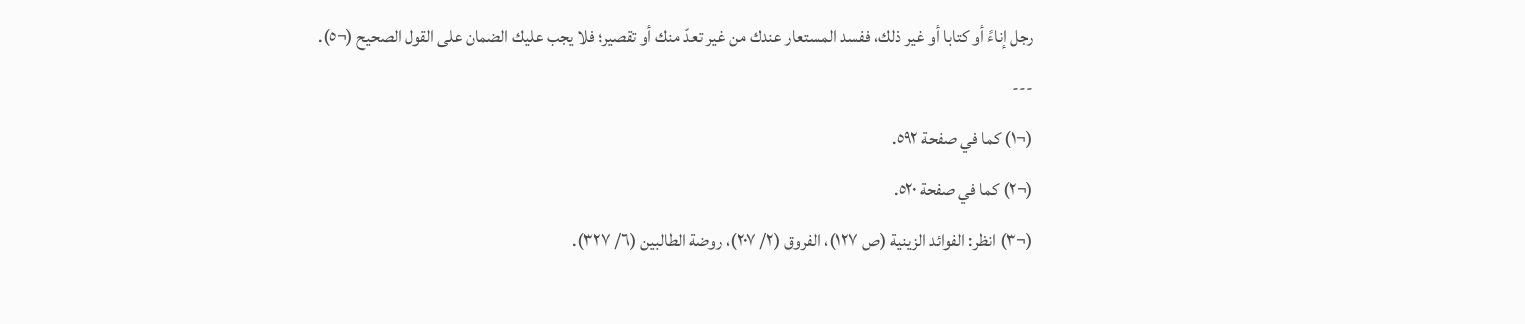رجل إناءً أو كتابا أو غير ذلك، ففسد المستعار عندك من غير تعدّ منك أو تقصير؛ فلا يجب عليك الضمان على القول الصحيح (¬٥).
---
(¬١) كما في صفحة ٥٩٢.
(¬٢) كما في صفحة ٥٢٠.
(¬٣) انظر: الفوائد الزينية (ص ١٢٧)، الفروق (٢/ ٢٠٧)، روضة الطالبين (٦/ ٣٢٧).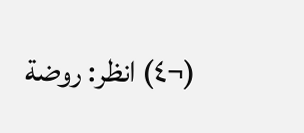(¬٤) انظر: روضة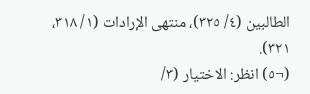الطالبين (٤/ ٣٢٥)، منتهى الإرادات (١/ ٣١٨، ٣٢١).
(¬٥) انظر: الاختيار (٣/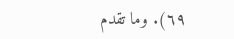٦٩). وما تقدم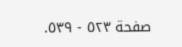صفحة ٥٢٣ - ٥٣٩.